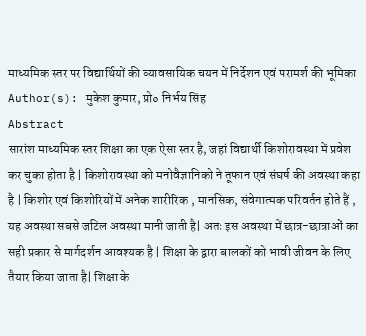माध्यमिक स्तर पर विद्यार्थियों की व्यावसायिक चयन में निर्देशन एवं परामर्श की भूमिका
Author(s): मुकेश कुमार, प्रो० निर्भय सिंह
Abstract
सारांश माध्यमिक स्तर शिक्षा का एक ऐसा स्तर है, जहां विद्यार्थी किशोरावस्था में प्रवेश कर चुका होता है | किशोरावस्था को मनोवैज्ञानिको ने तूफान एवं संघर्ष की अवस्था कहा है | किशोर एवं किशोरियों में अनेक शारीरिक , मानसिक, संवेगात्मक परिवर्तन होते हैं , यह अवस्था सबसे जटिल अवस्था मानी जाती है| अतः इस अवस्था में छात्र-छात्राओं का सही प्रकार से मार्गदर्शन आवश्यक है | शिक्षा के द्वारा बालकों को भावी जीवन के लिए तैयार किया जाता है| शिक्षा के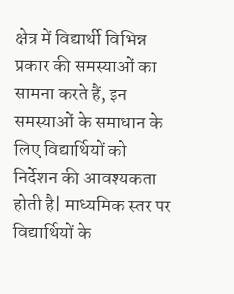क्षेत्र में विद्यार्थी विभिन्न प्रकार की समस्याओं का सामना करते हैं, इन समस्याओं के समाधान के लिए विद्यार्थियों को निर्देशन की आवश्यकता होती है| माध्यमिक स्तर पर विद्यार्थियों के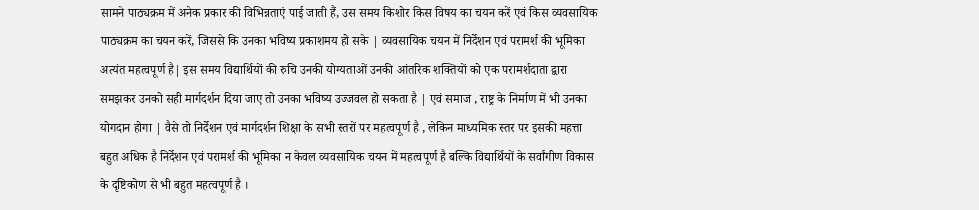सामने पाठ्यक्रम में अनेक प्रकार की विभिन्नताएं पाई जाती हैं, उस समय किशोर किस विषय का चयन करें एवं किस व्यवसायिक पाठ्यक्रम का चयन करें, जिससे कि उनका भविष्य प्रकाशमय हो सके | व्यवसायिक चयन में निर्देशन एवं परामर्श की भूमिका अत्यंत महत्वपूर्ण है| इस समय विद्यार्थियों की रुचि उनकी योग्यताओं उनकी आंतरिक शक्तियों को एक परामर्शदाता द्वारा समझकर उनको सही मार्गदर्शन दिया जाए तो उनका भविष्य उज्जवल हो सकता है | एवं समाज , राष्ट्र के निर्माण में भी उनका योगदान होगा | वैसे तो निर्देशन एवं मार्गदर्शन शिक्षा के सभी स्तरों पर महत्वपूर्ण है , लेकिन माध्यमिक स्तर पर इसकी महत्ता बहुत अधिक है निर्देशन एवं परामर्श की भूमिका न केवल व्यवसायिक चयन में महत्वपूर्ण है बल्कि विद्यार्थियों के सर्वांगीण विकास के दृष्टिकोण से भी बहुत महत्वपूर्ण है ।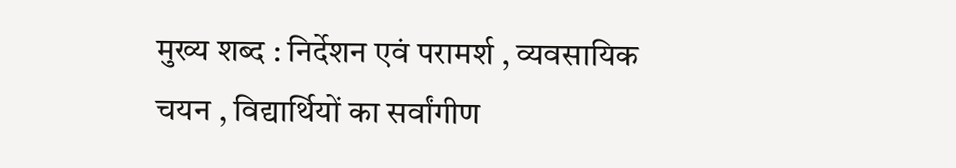मुख्य शब्द : निर्देशन एवं परामर्श , व्यवसायिक चयन , विद्यार्थियों का सर्वांगीण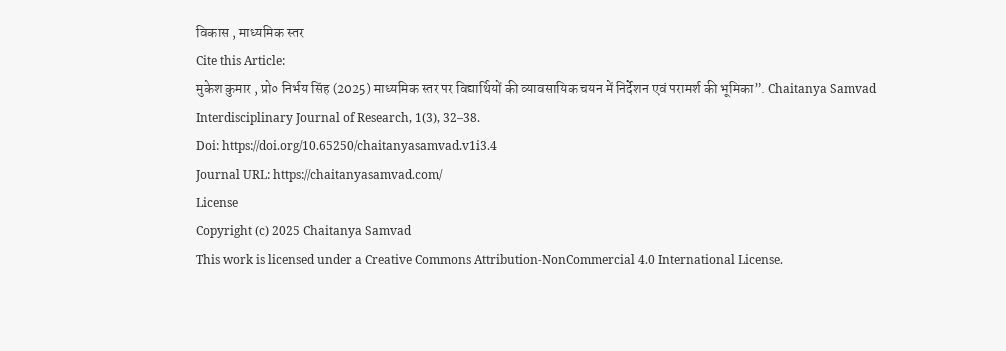विकास , माध्यमिक स्तर
Cite this Article:
मुकेश कुमार , प्रो० निर्भय सिंह (2025) माध्यमिक स्तर पर विद्यार्थियों की व्यावसायिक चयन में निर्देशन एवं परामर्श की भूमिका”. Chaitanya Samvad Interdisciplinary Journal of Research, 1(3), 32–38.
Doi: https://doi.org/10.65250/chaitanyasamvad.v1i3.4
Journal URL: https://chaitanyasamvad.com/
License
Copyright (c) 2025 Chaitanya Samvad
This work is licensed under a Creative Commons Attribution-NonCommercial 4.0 International License.